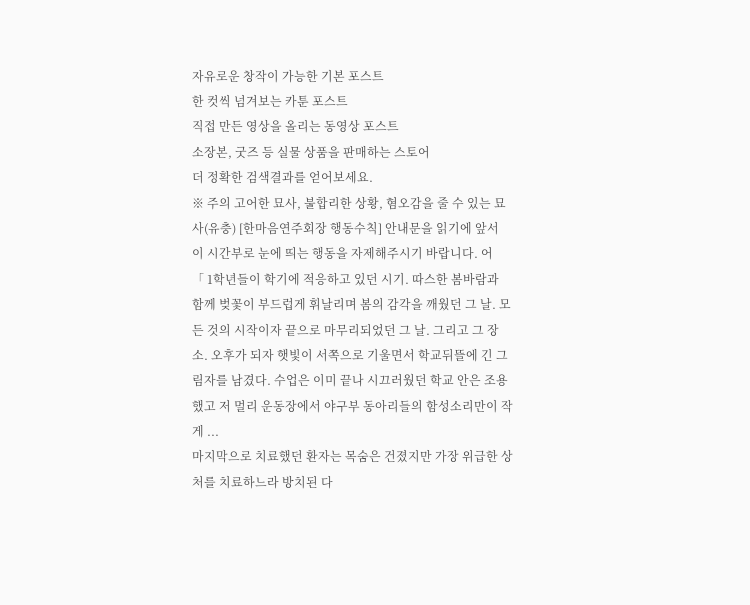자유로운 창작이 가능한 기본 포스트
한 컷씩 넘겨보는 카툰 포스트
직접 만든 영상을 올리는 동영상 포스트
소장본, 굿즈 등 실물 상품을 판매하는 스토어
더 정확한 검색결과를 얻어보세요.
※ 주의 고어한 묘사, 불합리한 상황, 혐오감을 줄 수 있는 묘사(유충) [한마음연주회장 행동수칙] 안내문을 읽기에 앞서 이 시간부로 눈에 띄는 행동을 자제해주시기 바랍니다. 어
「 1학년들이 학기에 적응하고 있던 시기. 따스한 봄바람과 함께 벚꽃이 부드럽게 휘날리며 봄의 감각을 깨웠던 그 날. 모든 것의 시작이자 끝으로 마무리되었던 그 날. 그리고 그 장소. 오후가 되자 햇빛이 서쪽으로 기울면서 학교뒤뜰에 긴 그림자를 남겼다. 수업은 이미 끝나 시끄러웠던 학교 안은 조용했고 저 멀리 운동장에서 야구부 동아리들의 함성소리만이 작게 ...
마지막으로 치료했던 환자는 목숨은 건졌지만 가장 위급한 상처를 치료하느라 방치된 다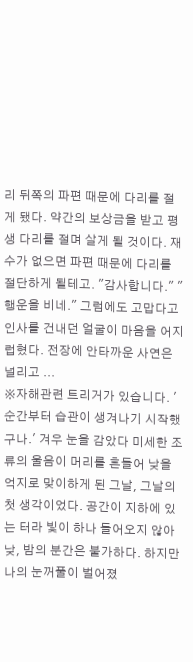리 뒤쪽의 파편 때문에 다리를 절게 됐다. 약간의 보상금을 받고 평생 다리를 절며 살게 될 것이다. 재수가 없으면 파편 때문에 다리를 절단하게 될테고. "감사합니다." "행운을 비네." 그럼에도 고맙다고 인사를 건내던 얼굴이 마음을 어지럽혔다. 전장에 안타까운 사연은 널리고 ...
※자해관련 트리거가 있습니다. '순간부터 습관이 생겨나기 시작했구나.' 겨우 눈을 감았다 미세한 조류의 울음이 머리를 흔들어 낮을 억지로 맞이하게 된 그날, 그날의 첫 생각이었다. 공간이 지하에 있는 터라 빛이 하나 들어오지 않아 낮, 밤의 분간은 불가하다. 하지만 나의 눈꺼풀이 벌어졌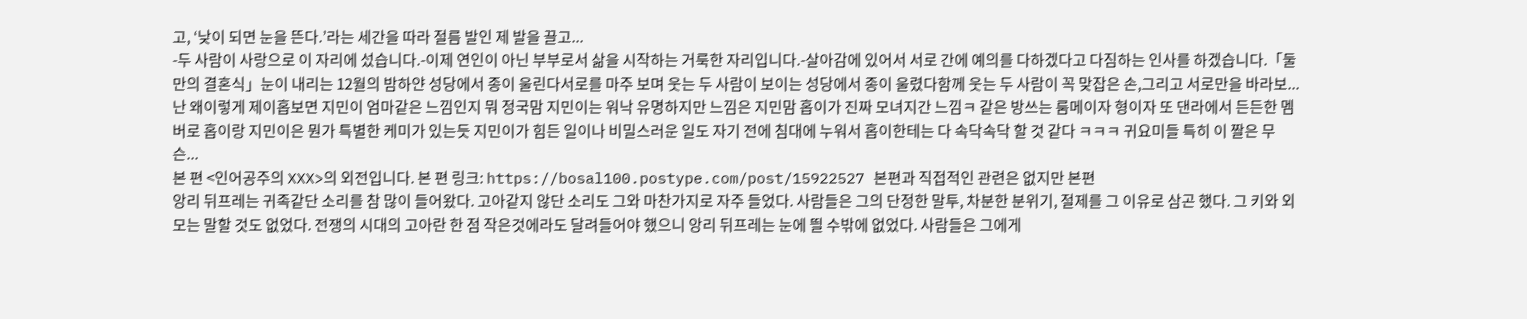고, ‘낮이 되면 눈을 뜬다.’라는 세간을 따라 절름 발인 제 발을 끌고...
-두 사람이 사랑으로 이 자리에 섰습니다.-이제 연인이 아닌 부부로서 삶을 시작하는 거룩한 자리입니다.-살아감에 있어서 서로 간에 예의를 다하겠다고 다짐하는 인사를 하겠습니다.「둘만의 결혼식」눈이 내리는 12월의 밤하얀 성당에서 종이 울린다서로를 마주 보며 웃는 두 사람이 보이는 성당에서 종이 울렸다함께 웃는 두 사람이 꼭 맞잡은 손,그리고 서로만을 바라보...
난 왜이렇게 제이홉보면 지민이 엄마같은 느낌인지 뭐 정국맘 지민이는 워낙 유명하지만 느낌은 지민맘 홉이가 진짜 모녀지간 느낌ㅋ 같은 방쓰는 룸메이자 형이자 또 댄라에서 든든한 멤버로 홉이랑 지민이은 뭔가 특별한 케미가 있는듯 지민이가 힘든 일이나 비밀스러운 일도 자기 전에 침대에 누워서 홉이한테는 다 속닥속닥 할 것 같다 ㅋㅋㅋ 귀요미들 특히 이 짤은 무슨...
본 편 <인어공주의 XXX>의 외전입니다. 본 편 링크: https://bosal100.postype.com/post/15922527 본편과 직접적인 관련은 없지만 본편
앙리 뒤프레는 귀족같단 소리를 참 많이 들어왔다. 고아같지 않단 소리도 그와 마찬가지로 자주 들었다. 사람들은 그의 단정한 말투, 차분한 분위기, 절제를 그 이유로 삼곤 했다. 그 키와 외모는 말할 것도 없었다. 전쟁의 시대의 고아란 한 점 작은것에라도 달려들어야 했으니 앙리 뒤프레는 눈에 띌 수밖에 없었다. 사람들은 그에게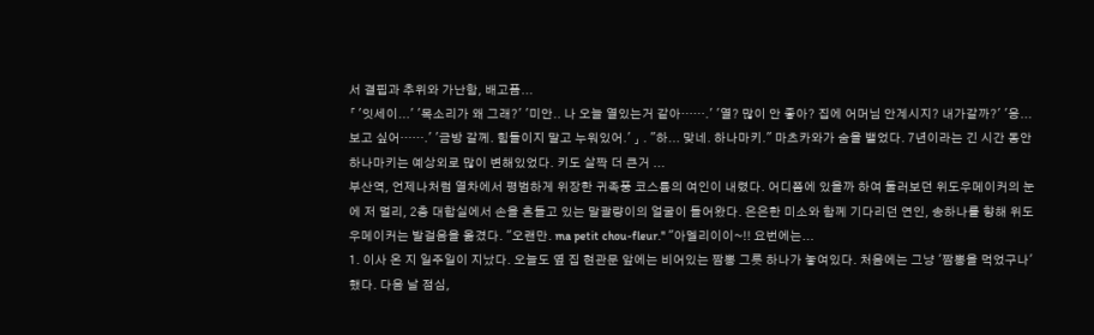서 결핍과 추위와 가난함, 배고픔...
「 '잇세이...' '목소리가 왜 그래?' '미안.. 나 오늘 열있는거 같아…….' '열? 많이 안 좋아? 집에 어머님 안계시지? 내가갈까?' '응... 보고 싶어…….' '금방 갈께. 힘들이지 말고 누워있어.' 」 . "하... 맞네. 하나마키." 마츠카와가 숨을 뱉었다. 7년이라는 긴 시간 동안 하나마키는 예상외로 많이 변해있었다. 키도 살짝 더 큰거 ...
부산역, 언제나처럼 열차에서 평범하게 위장한 귀족풍 코스튬의 여인이 내렸다. 어디쯤에 있을까 하여 둘러보던 위도우메이커의 눈에 저 멀리, 2층 대합실에서 손을 흔들고 있는 말괄량이의 얼굴이 들어왔다. 은은한 미소와 함께 기다리던 연인, 송하나를 향해 위도우메이커는 발걸음을 옮겼다. "오랜만. ma petit chou-fleur." "아멜리이이~!! 요번에는...
1. 이사 온 지 일주일이 지났다. 오늘도 옆 집 현관문 앞에는 비어있는 짬뽕 그릇 하나가 놓여있다. 처음에는 그냥 '짬뽕을 먹었구나' 했다. 다음 날 점심,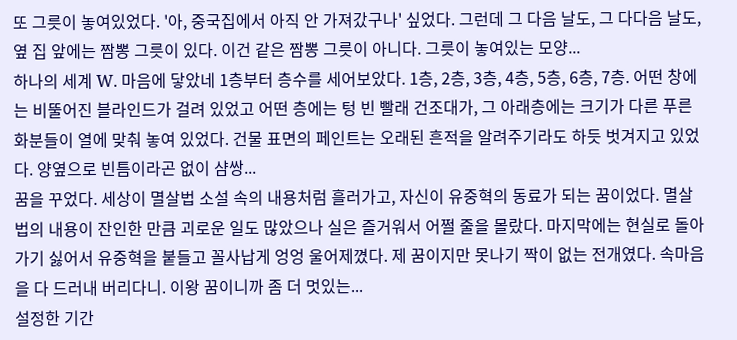또 그릇이 놓여있었다. '아, 중국집에서 아직 안 가져갔구나' 싶었다. 그런데 그 다음 날도, 그 다다음 날도, 옆 집 앞에는 짬뽕 그릇이 있다. 이건 같은 짬뽕 그릇이 아니다. 그릇이 놓여있는 모양...
하나의 세계 W. 마음에 닿았네 1층부터 층수를 세어보았다. 1층, 2층, 3층, 4층, 5층, 6층, 7층. 어떤 창에는 비뚤어진 블라인드가 걸려 있었고 어떤 층에는 텅 빈 빨래 건조대가, 그 아래층에는 크기가 다른 푸른 화분들이 열에 맞춰 놓여 있었다. 건물 표면의 페인트는 오래된 흔적을 알려주기라도 하듯 벗겨지고 있었다. 양옆으로 빈틈이라곤 없이 샴쌍...
꿈을 꾸었다. 세상이 멸살법 소설 속의 내용처럼 흘러가고, 자신이 유중혁의 동료가 되는 꿈이었다. 멸살법의 내용이 잔인한 만큼 괴로운 일도 많았으나 실은 즐거워서 어쩔 줄을 몰랐다. 마지막에는 현실로 돌아가기 싫어서 유중혁을 붙들고 꼴사납게 엉엉 울어제꼈다. 제 꿈이지만 못나기 짝이 없는 전개였다. 속마음을 다 드러내 버리다니. 이왕 꿈이니까 좀 더 멋있는...
설정한 기간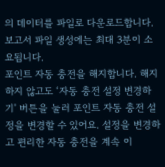의 데이터를 파일로 다운로드합니다. 보고서 파일 생성에는 최대 3분이 소요됩니다.
포인트 자동 충전을 해지합니다. 해지하지 않고도 ‘자동 충전 설정 변경하기' 버튼을 눌러 포인트 자동 충전 설정을 변경할 수 있어요. 설정을 변경하고 편리한 자동 충전을 계속 이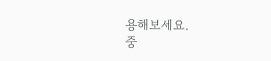용해보세요.
중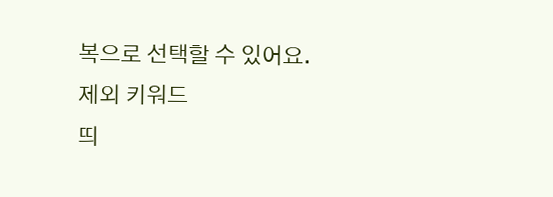복으로 선택할 수 있어요.
제외 키워드
띄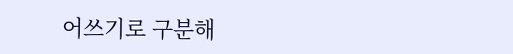어쓰기로 구분해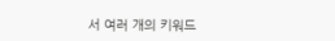서 여러 개의 키워드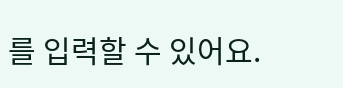를 입력할 수 있어요.